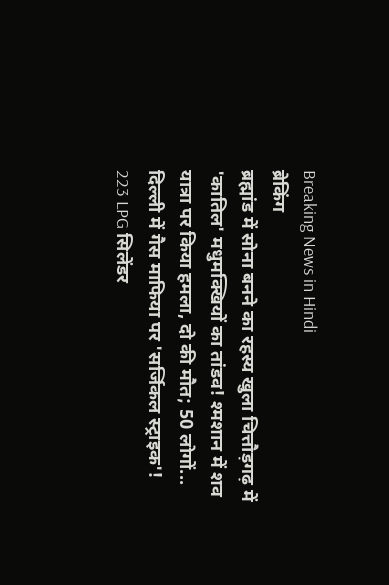Breaking News in Hindi
ब्रेकिंग
ब्रह्मांड में सोना बनने का रहस्य खुला चित्तौड़गढ़ में 'कातिल' मधुमक्खियों का तांडव! श्मशान में शव यात्रा पर किया हमला, दो की मौत; 50 लोगों... दिल्ली में गैस माफिया पर 'सर्जिकल स्ट्राइक'! 223 LPG सिलेंडर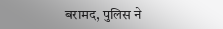बरामद, पुलिस ने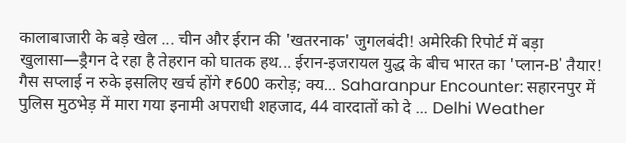कालाबाजारी के बड़े खेल ... चीन और ईरान की 'खतरनाक' जुगलबंदी! अमेरिकी रिपोर्ट में बड़ा खुलासा—ड्रैगन दे रहा है तेहरान को घातक हथ... ईरान-इजरायल युद्ध के बीच भारत का 'प्लान-B' तैयार! गैस सप्लाई न रुके इसलिए खर्च होंगे ₹600 करोड़; क्य... Saharanpur Encounter: सहारनपुर में पुलिस मुठभेड़ में मारा गया इनामी अपराधी शहजाद, 44 वारदातों को दे ... Delhi Weather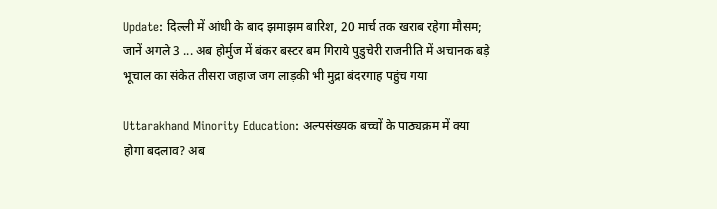Update: दिल्ली में आंधी के बाद झमाझम बारिश, 20 मार्च तक खराब रहेगा मौसम; जानें अगले 3 ... अब होर्मुज में बंकर बस्टर बम गिराये पुडुचेरी राजनीति में अचानक बड़े भूचाल का संकेत तीसरा जहाज जग लाड़की भी मुद्रा बंदरगाह पहुंच गया

Uttarakhand Minority Education: अल्पसंख्यक बच्चों के पाठ्यक्रम में क्या होगा बदलाव? अब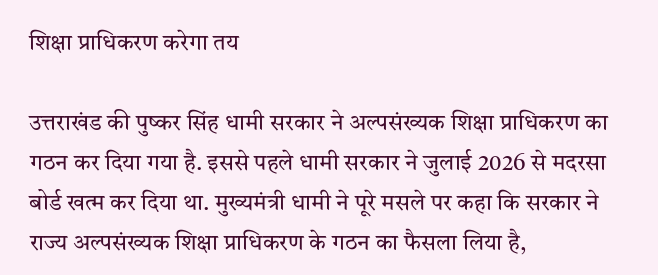शिक्षा प्राधिकरण करेगा तय

उत्तराखंड की पुष्कर सिंह धामी सरकार ने अल्पसंख्यक शिक्षा प्राधिकरण का गठन कर दिया गया है. इससे पहले धामी सरकार ने जुलाई 2026 से मदरसा बोर्ड खत्म कर दिया था. मुख्यमंत्री धामी ने पूरे मसले पर कहा कि सरकार ने राज्य अल्पसंख्यक शिक्षा प्राधिकरण के गठन का फैसला लिया है,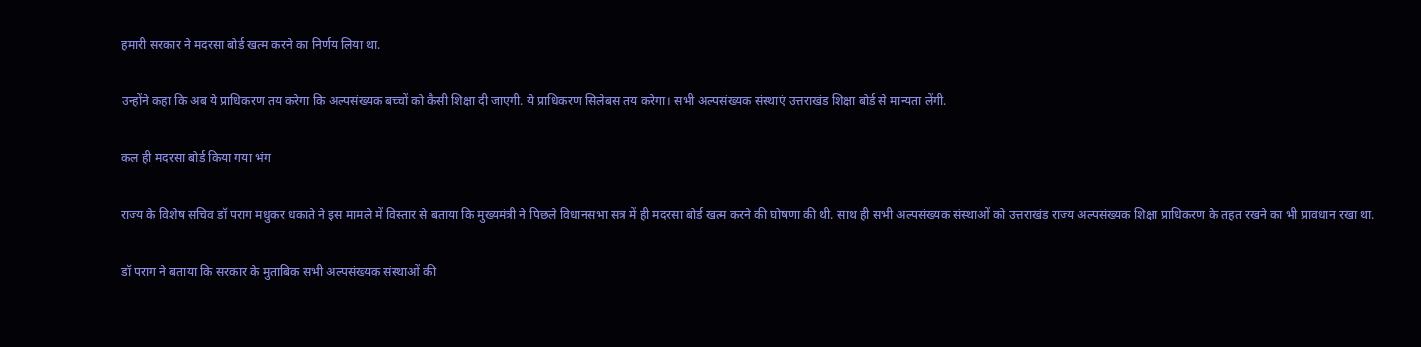हमारी सरकार ने मदरसा बोर्ड खत्म करने का निर्णय लिया था.

उन्होंने कहा कि अब ये प्राधिकरण तय करेगा कि अल्पसंख्यक बच्चों को कैसी शिक्षा दी जाएगी. ये प्राधिकरण सिलेबस तय करेगा। सभी अल्पसंख्यक संस्थाएं उत्तराखंड शिक्षा बोर्ड से मान्यता लेंगी.

कल ही मदरसा बोर्ड किया गया भंग

राज्य के विशेष सचिव डॉ पराग मधुकर धकाते ने इस मामले में विस्तार से बताया कि मुख्यमंत्री ने पिछले विधानसभा सत्र में ही मदरसा बोर्ड खत्म करने की घोषणा की थी. साथ ही सभी अल्पसंख्यक संस्थाओं को उत्तराखंड राज्य अल्पसंख्यक शिक्षा प्राधिकरण के तहत रखने का भी प्रावधान रखा था.

डॉ पराग ने बताया कि सरकार के मुताबिक सभी अल्पसंख्यक संस्थाओं की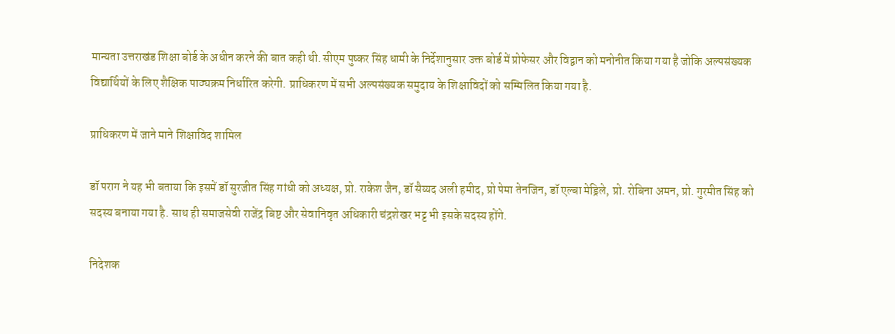मान्यता उत्तराखंड शिक्षा बोर्ड के अधीन करने की बात कही थी. सीएम पुष्कर सिंह धामी के निर्देशानुसार उक्त बोर्ड में प्रोफेसर और विद्वान को मनोनीत किया गया है जोकि अल्पसंख्यक विद्यार्थियों के लिए शैक्षिक पाठ्यक्रम निर्धारित करेगी. प्राधिकरण में सभी अल्पसंख्यक समुदाय के शिक्षाविदों को सम्मिलित किया गया है.

प्राधिकरण में जाने माने शिक्षाविद शामिल

डॉ पराग ने यह भी बताया कि इसमें डॉ सुरजीत सिंह गांधी को अध्यक्ष, प्रो. राकेश जैन, डॉ सैय्यद अली हमीद, प्रो पेमा तेनजिन, डॉ एल्बा मेड्रिले, प्रो. रोबिना अमन, प्रो. गुरमीत सिंह को सदस्य बनाया गया है. साथ ही समाजसेवी राजेंद्र बिष्ट और सेवानिवृत अधिकारी चंद्रशेखर भट्ट भी इसके सदस्य होंगे.

निदेशक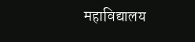महाविद्यालय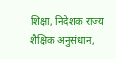शिक्षा, निदेशक राज्य शैक्षिक अनुसंधान,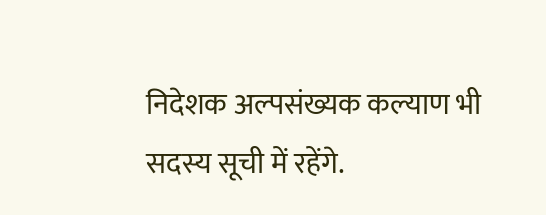निदेशक अल्पसंख्यक कल्याण भी सदस्य सूची में रहेंगे.